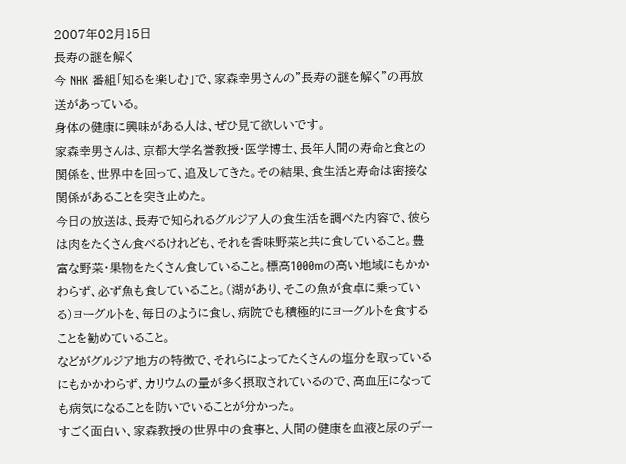2007年02月15日
長寿の謎を解く
今 NHK 番組「知るを楽しむ」で、家森幸男さんの”長寿の謎を解く”の再放送があっている。
身体の健康に興味がある人は、ぜひ見て欲しいです。
家森幸男さんは、京都大学名誉教授・医学博士、長年人間の寿命と食との関係を、世界中を回って、追及してきた。その結果、食生活と寿命は密接な関係があることを突き止めた。
今日の放送は、長寿で知られるグルジア人の食生活を調べた内容で、彼らは肉をたくさん食べるけれども、それを香味野菜と共に食していること。豊富な野菜・果物をたくさん食していること。標高1000mの高い地域にもかかわらず、必ず魚も食していること。(湖があり、そこの魚が食卓に乗っている)ヨーグルトを、毎日のように食し、病院でも積極的にヨーグルトを食することを勧めていること。
などがグルジア地方の特徴で、それらによってたくさんの塩分を取っているにもかかわらず、カリウムの量が多く摂取されているので、高血圧になっても病気になることを防いでいることが分かった。
すごく面白い、家森教授の世界中の食事と、人間の健康を血液と尿のデー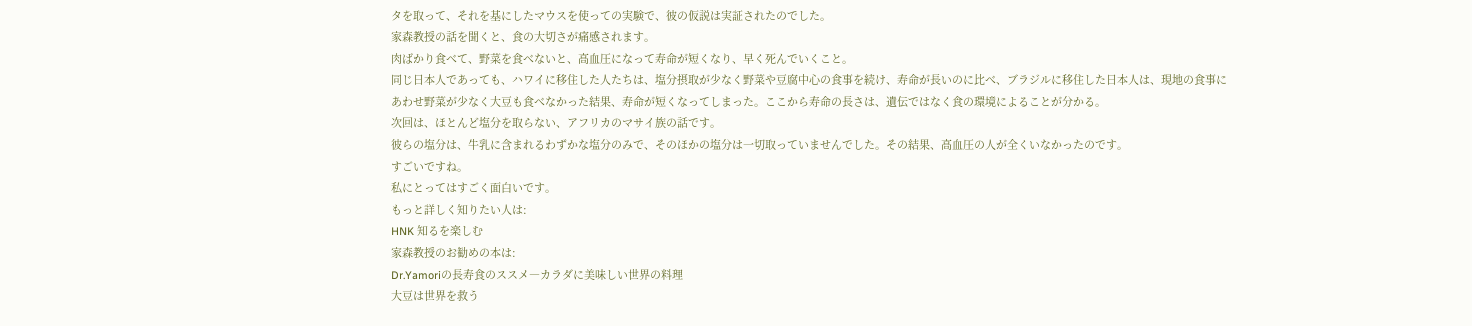タを取って、それを基にしたマウスを使っての実験で、彼の仮説は実証されたのでした。
家森教授の話を聞くと、食の大切さが痛感されます。
肉ばかり食べて、野菜を食べないと、高血圧になって寿命が短くなり、早く死んでいくこと。
同じ日本人であっても、ハワイに移住した人たちは、塩分摂取が少なく野菜や豆腐中心の食事を続け、寿命が長いのに比べ、ブラジルに移住した日本人は、現地の食事にあわせ野菜が少なく大豆も食べなかった結果、寿命が短くなってしまった。ここから寿命の長さは、遺伝ではなく食の環境によることが分かる。
次回は、ほとんど塩分を取らない、アフリカのマサイ族の話です。
彼らの塩分は、牛乳に含まれるわずかな塩分のみで、そのほかの塩分は一切取っていませんでした。その結果、高血圧の人が全くいなかったのです。
すごいですね。
私にとってはすごく面白いです。
もっと詳しく知りたい人は:
HNK 知るを楽しむ
家森教授のお勧めの本は:
Dr.Yamoriの長寿食のススメ―カラダに美味しい世界の料理
大豆は世界を救う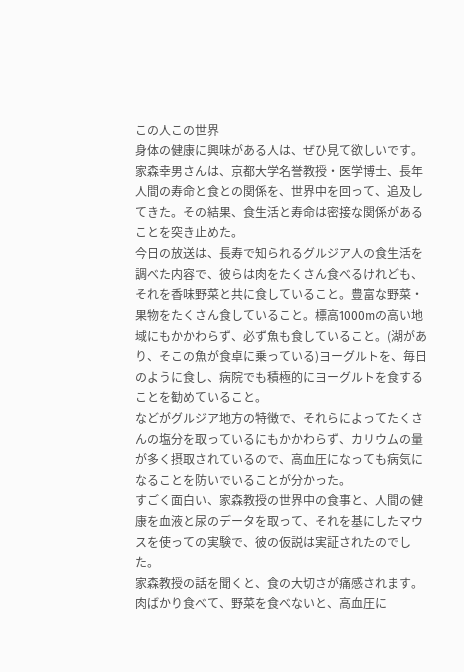この人この世界
身体の健康に興味がある人は、ぜひ見て欲しいです。
家森幸男さんは、京都大学名誉教授・医学博士、長年人間の寿命と食との関係を、世界中を回って、追及してきた。その結果、食生活と寿命は密接な関係があることを突き止めた。
今日の放送は、長寿で知られるグルジア人の食生活を調べた内容で、彼らは肉をたくさん食べるけれども、それを香味野菜と共に食していること。豊富な野菜・果物をたくさん食していること。標高1000mの高い地域にもかかわらず、必ず魚も食していること。(湖があり、そこの魚が食卓に乗っている)ヨーグルトを、毎日のように食し、病院でも積極的にヨーグルトを食することを勧めていること。
などがグルジア地方の特徴で、それらによってたくさんの塩分を取っているにもかかわらず、カリウムの量が多く摂取されているので、高血圧になっても病気になることを防いでいることが分かった。
すごく面白い、家森教授の世界中の食事と、人間の健康を血液と尿のデータを取って、それを基にしたマウスを使っての実験で、彼の仮説は実証されたのでした。
家森教授の話を聞くと、食の大切さが痛感されます。
肉ばかり食べて、野菜を食べないと、高血圧に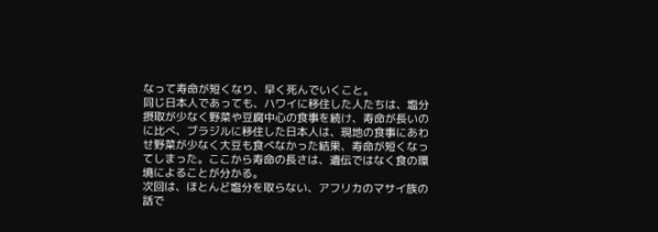なって寿命が短くなり、早く死んでいくこと。
同じ日本人であっても、ハワイに移住した人たちは、塩分摂取が少なく野菜や豆腐中心の食事を続け、寿命が長いのに比べ、ブラジルに移住した日本人は、現地の食事にあわせ野菜が少なく大豆も食べなかった結果、寿命が短くなってしまった。ここから寿命の長さは、遺伝ではなく食の環境によることが分かる。
次回は、ほとんど塩分を取らない、アフリカのマサイ族の話で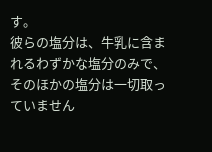す。
彼らの塩分は、牛乳に含まれるわずかな塩分のみで、そのほかの塩分は一切取っていません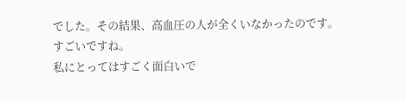でした。その結果、高血圧の人が全くいなかったのです。
すごいですね。
私にとってはすごく面白いで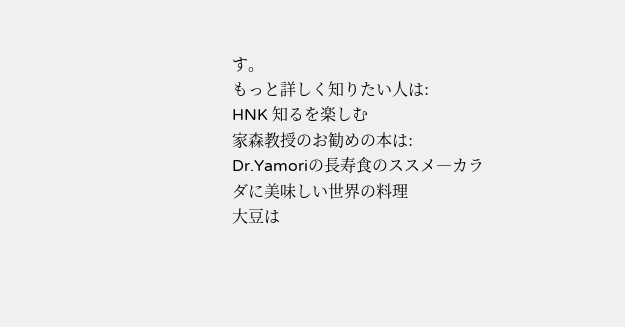す。
もっと詳しく知りたい人は:
HNK 知るを楽しむ
家森教授のお勧めの本は:
Dr.Yamoriの長寿食のススメ―カラダに美味しい世界の料理
大豆は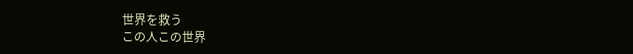世界を救う
この人この世界